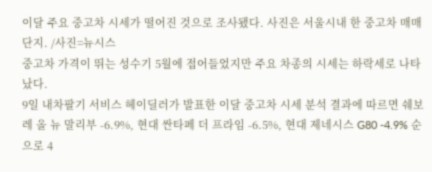이달 주요 중고차 시세가 떨어진 것으로 조사됐다. 사진은 서울시내 한 중고차 매매단지. /사진=뉴시스
중고차 가격이 뛰는 성수기 5월에 접어들었지만 주요 차종의 시세는 하락세로 나타났다.
9일 내차팔기 서비스 헤이딜러가 발표한 이달 중고차 시세 분석 결과에 따르면 쉐보레 올 뉴 말리부 -6.9%, 현대 싼타페 더 프라임 -6.5%, 현대 제네시스 G80 -4.9% 순으로 4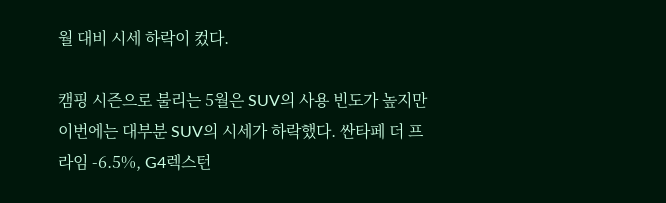월 대비 시세 하락이 컸다.

캠핑 시즌으로 불리는 5월은 SUV의 사용 빈도가 높지만 이번에는 대부분 SUV의 시세가 하락했다. 싼타페 더 프라임 -6.5%, G4렉스턴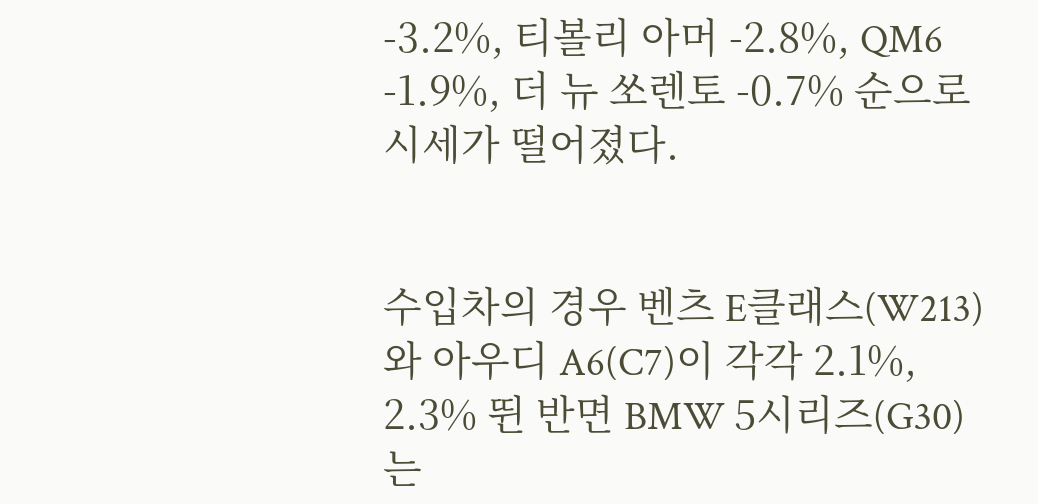-3.2%, 티볼리 아머 -2.8%, QM6 -1.9%, 더 뉴 쏘렌토 -0.7% 순으로 시세가 떨어졌다.


수입차의 경우 벤츠 E클래스(W213)와 아우디 A6(C7)이 각각 2.1%, 2.3% 뛴 반면 BMW 5시리즈(G30)는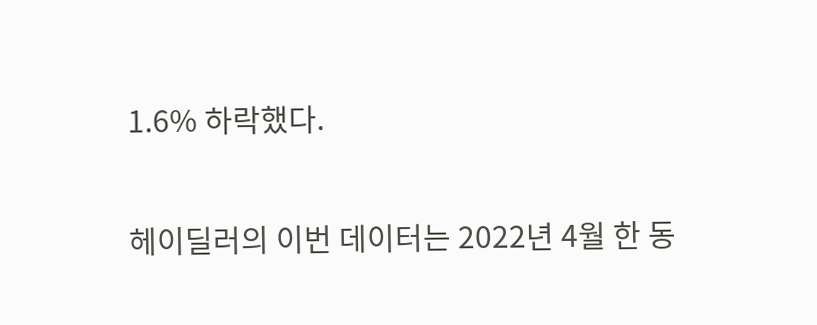1.6% 하락했다.

헤이딜러의 이번 데이터는 2022년 4월 한 동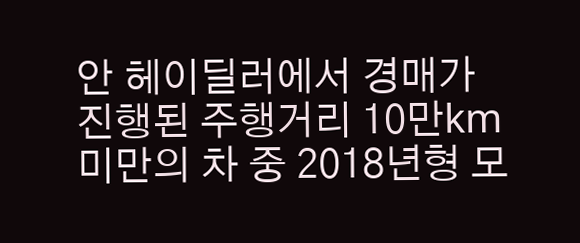안 헤이딜러에서 경매가 진행된 주행거리 10만km 미만의 차 중 2018년형 모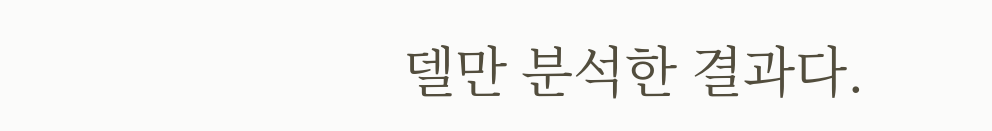델만 분석한 결과다.